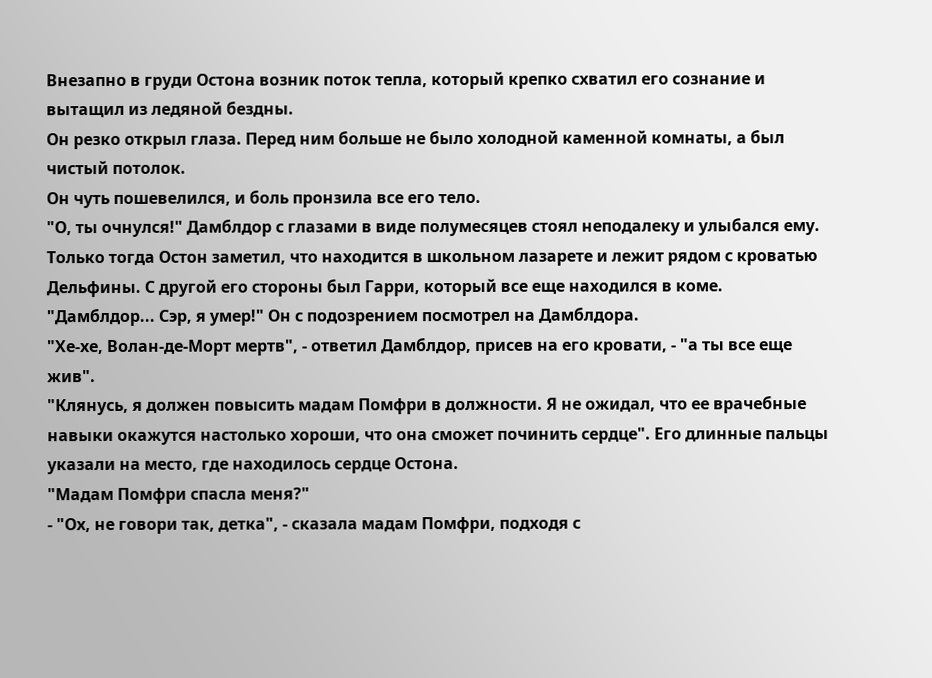Внезапно в груди Остона возник поток тепла, который крепко схватил его сознание и вытащил из ледяной бездны.
Он резко открыл глаза. Перед ним больше не было холодной каменной комнаты, а был чистый потолок.
Он чуть пошевелился, и боль пронзила все его тело.
"О, ты очнулся!" Дамблдор с глазами в виде полумесяцев стоял неподалеку и улыбался ему.
Только тогда Остон заметил, что находится в школьном лазарете и лежит рядом с кроватью Дельфины. С другой его стороны был Гарри, который все еще находился в коме.
"Дамблдор... Сэр, я умер!" Он с подозрением посмотрел на Дамблдора.
"Хе-хе, Волан-де-Морт мертв", - ответил Дамблдор, присев на его кровати, - "а ты все еще жив".
"Клянусь, я должен повысить мадам Помфри в должности. Я не ожидал, что ее врачебные навыки окажутся настолько хороши, что она сможет починить сердце". Его длинные пальцы указали на место, где находилось сердце Остона.
"Мадам Помфри спасла меня?"
- "Ох, не говори так, детка", - сказала мадам Помфри, подходя с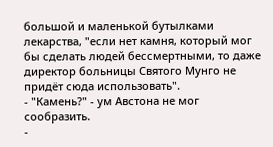большой и маленькой бутылками лекарства, "если нет камня, который мог бы сделать людей бессмертными, то даже директор больницы Святого Мунго не придёт сюда использовать".
- "Камень?" - ум Австона не мог сообразить.
-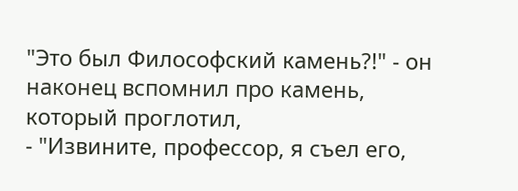"Это был Философский камень?!" - он наконец вспомнил про камень, который проглотил,
- "Извините, профессор, я съел его,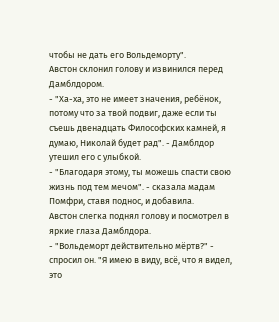чтобы не дать его Вольдеморту".
Австон склонил голову и извинился перед Дамблдором.
- "Ха-ха, это не имеет значения, ребёнок, потому что за твой подвиг, даже если ты съешь двенадцать Философских камней, я думаю, Николай будет рад". - Дамблдор утешил его с улыбкой.
- "Благодаря этому, ты можешь спасти свою жизнь под тем мечом". - сказала мадам Помфри, ставя поднос, и добавила.
Австон слегка поднял голову и посмотрел в яркие глаза Дамблдора.
- "Вольдеморт действительно мёртв?" - спросил он. "Я имею в виду, всё, что я видел, это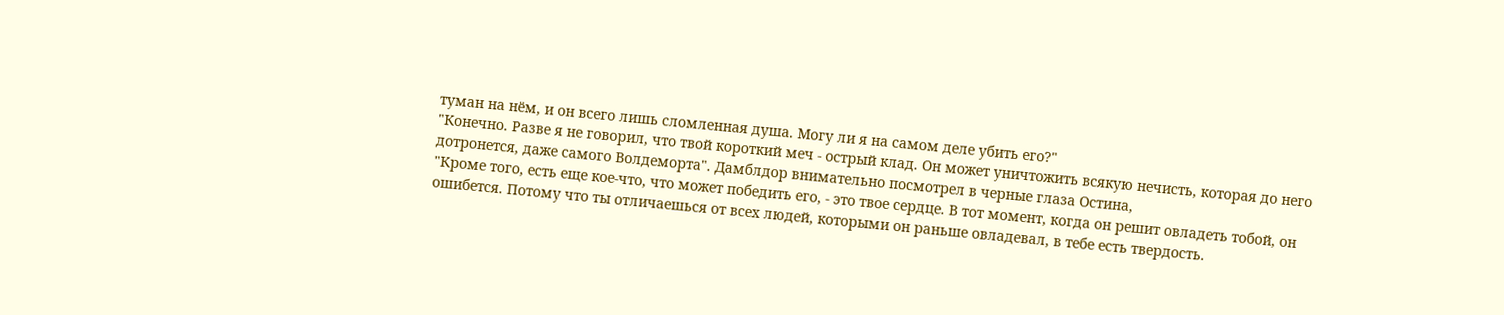туман на нём, и он всего лишь сломленная душа. Могу ли я на самом деле убить его?"
"Конечно. Разве я не говорил, что твой короткий меч - острый клад. Он может уничтожить всякую нечисть, которая до него дотронется, даже самого Волдеморта". Дамблдор внимательно посмотрел в черные глаза Остина,
"Кроме того, есть еще кое-что, что может победить его, - это твое сердце. В тот момент, когда он решит овладеть тобой, он ошибется. Потому что ты отличаешься от всех людей, которыми он раньше овладевал, в тебе есть твердость.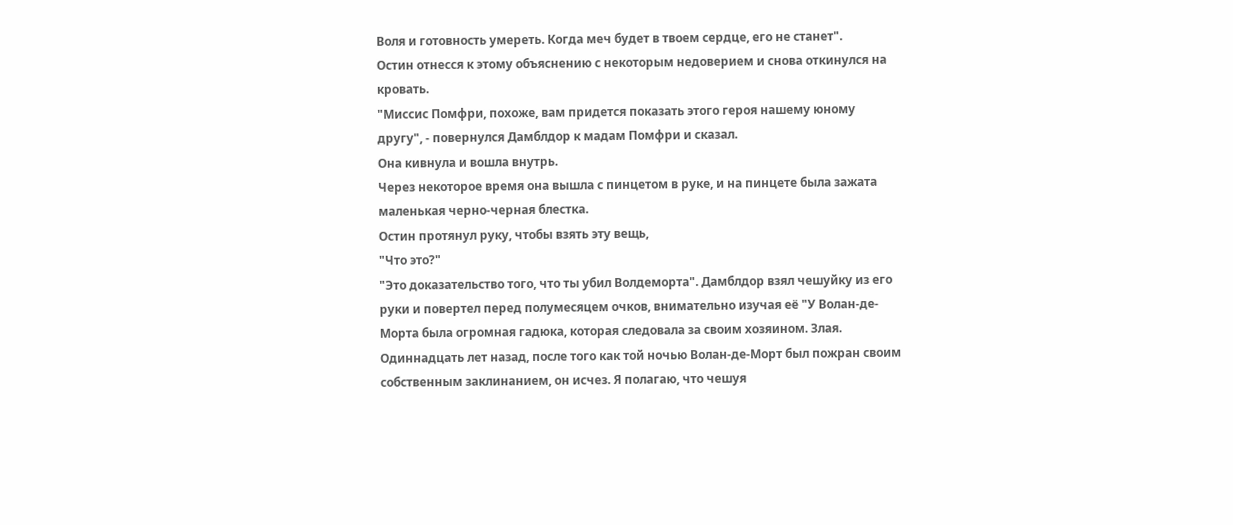Воля и готовность умереть. Когда меч будет в твоем сердце, его не станет".
Остин отнесся к этому объяснению с некоторым недоверием и снова откинулся на кровать.
"Миссис Помфри, похоже, вам придется показать этого героя нашему юному другу", - повернулся Дамблдор к мадам Помфри и сказал.
Она кивнула и вошла внутрь.
Через некоторое время она вышла с пинцетом в руке, и на пинцете была зажата маленькая черно-черная блестка.
Остин протянул руку, чтобы взять эту вещь,
"Что это?"
"Это доказательство того, что ты убил Волдеморта". Дамблдор взял чешуйку из его руки и повертел перед полумесяцем очков, внимательно изучая её "У Волан-де-Морта была огромная гадюка, которая следовала за своим хозяином. Злая. Одиннадцать лет назад, после того как той ночью Волан-де-Морт был пожран своим собственным заклинанием, он исчез. Я полагаю, что чешуя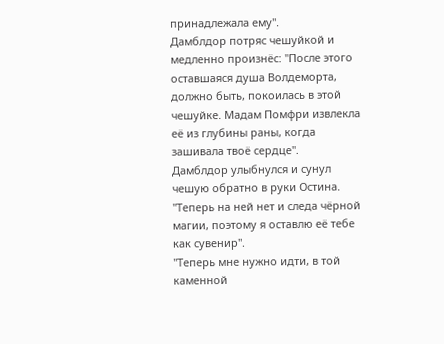принадлежала ему".
Дамблдор потряс чешуйкой и медленно произнёс: "После этого оставшаяся душа Волдеморта, должно быть, покоилась в этой чешуйке. Мадам Помфри извлекла её из глубины раны, когда зашивала твоё сердце".
Дамблдор улыбнулся и сунул чешую обратно в руки Остина.
"Теперь на ней нет и следа чёрной магии, поэтому я оставлю её тебе как сувенир".
"Теперь мне нужно идти, в той каменной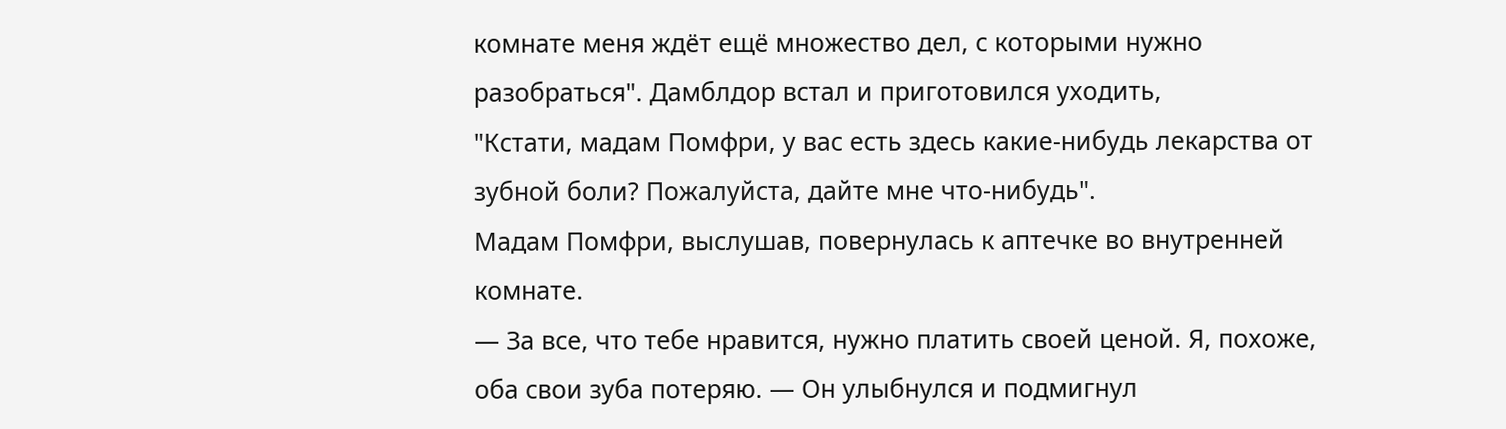комнате меня ждёт ещё множество дел, с которыми нужно разобраться". Дамблдор встал и приготовился уходить,
"Кстати, мадам Помфри, у вас есть здесь какие-нибудь лекарства от зубной боли? Пожалуйста, дайте мне что-нибудь".
Мадам Помфри, выслушав, повернулась к аптечке во внутренней комнате.
— За все, что тебе нравится, нужно платить своей ценой. Я, похоже, оба свои зуба потеряю. — Он улыбнулся и подмигнул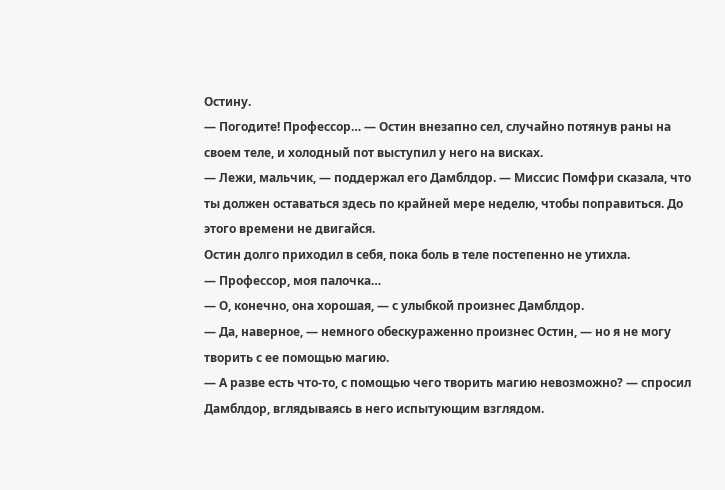Остину.
— Погодите! Профессор… — Остин внезапно сел, случайно потянув раны на своем теле, и холодный пот выступил у него на висках.
— Лежи, мальчик, — поддержал его Дамблдор. — Миссис Помфри сказала, что ты должен оставаться здесь по крайней мере неделю, чтобы поправиться. До этого времени не двигайся.
Остин долго приходил в себя, пока боль в теле постепенно не утихла.
— Профессор, моя палочка…
— О, конечно, она хорошая, — с улыбкой произнес Дамблдор.
— Да, наверное, — немного обескураженно произнес Остин, — но я не могу творить с ее помощью магию.
— А разве есть что-то, с помощью чего творить магию невозможно? — спросил Дамблдор, вглядываясь в него испытующим взглядом.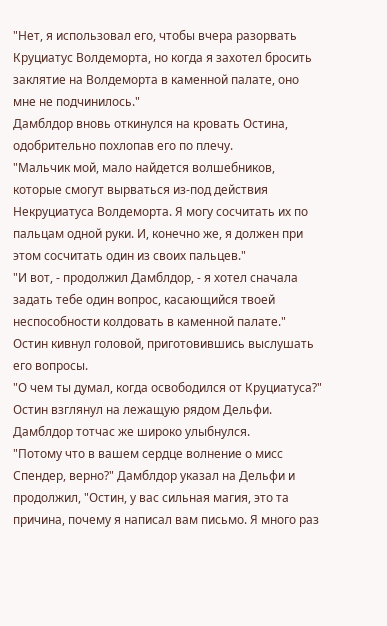"Нет, я использовал его, чтобы вчера разорвать Круциатус Волдеморта, но когда я захотел бросить заклятие на Волдеморта в каменной палате, оно мне не подчинилось."
Дамблдор вновь откинулся на кровать Остина, одобрительно похлопав его по плечу.
"Мальчик мой, мало найдется волшебников, которые смогут вырваться из-под действия Некруциатуса Волдеморта. Я могу сосчитать их по пальцам одной руки. И, конечно же, я должен при этом сосчитать один из своих пальцев."
"И вот, - продолжил Дамблдор, - я хотел сначала задать тебе один вопрос, касающийся твоей неспособности колдовать в каменной палате."
Остин кивнул головой, приготовившись выслушать его вопросы.
"О чем ты думал, когда освободился от Круциатуса?"
Остин взглянул на лежащую рядом Дельфи. Дамблдор тотчас же широко улыбнулся.
"Потому что в вашем сердце волнение о мисс Спендер, верно?" Дамблдор указал на Дельфи и продолжил, "Остин, у вас сильная магия, это та причина, почему я написал вам письмо. Я много раз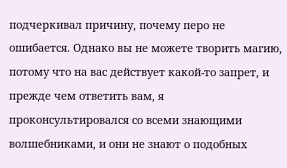подчеркивал причину, почему перо не ошибается. Однако вы не можете творить магию, потому что на вас действует какой-то запрет, и прежде чем ответить вам, я проконсультировался со всеми знающими волшебниками, и они не знают о подобных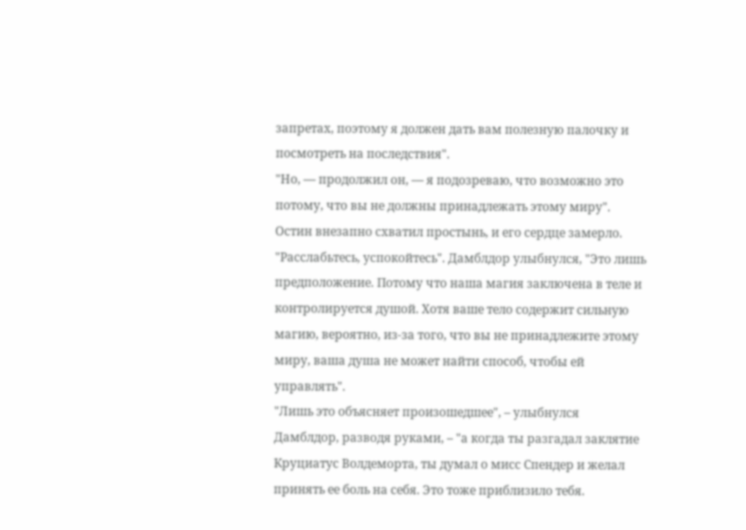запретах, поэтому я должен дать вам полезную палочку и посмотреть на последствия".
"Но, — продолжил он, — я подозреваю, что возможно это потому, что вы не должны принадлежать этому миру".
Остин внезапно схватил простынь, и его сердце замерло.
"Расслабьтесь, успокойтесь". Дамблдор улыбнулся, "Это лишь предположение. Потому что наша магия заключена в теле и контролируется душой. Хотя ваше тело содержит сильную магию, вероятно, из-за того, что вы не принадлежите этому миру, ваша душа не может найти способ, чтобы ей управлять".
"Лишь это объясняет произошедшее", – улыбнулся Дамблдор, разводя руками, – "а когда ты разгадал заклятие Круциатус Волдеморта, ты думал о мисс Спендер и желал принять ее боль на себя. Это тоже приблизило тебя.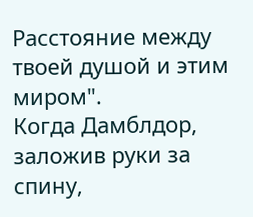Расстояние между твоей душой и этим миром".
Когда Дамблдор, заложив руки за спину,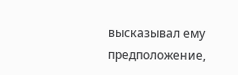высказывал ему предположение,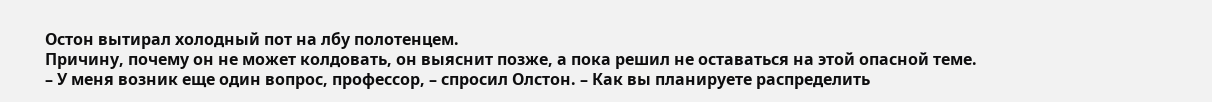Остон вытирал холодный пот на лбу полотенцем.
Причину, почему он не может колдовать, он выяснит позже, а пока решил не оставаться на этой опасной теме.
– У меня возник еще один вопрос, профессор, – спросил Олстон. – Как вы планируете распределить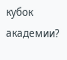кубок академии?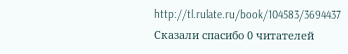http://tl.rulate.ru/book/104583/3694437
Сказали спасибо 0 читателей